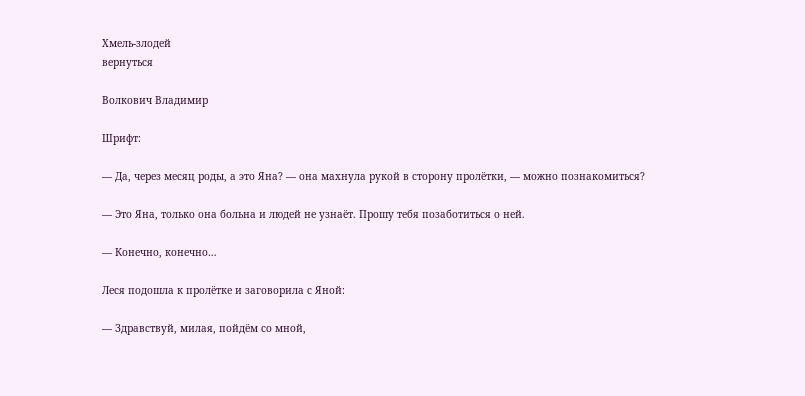Хмель-злодей
вернуться

Волкович Владимир

Шрифт:

— Да, через месяц роды, а это Яна? — она махнула рукой в сторону пролётки, — можно познакомиться?

— Это Яна, только она больна и людей не узнаёт. Прошу тебя позаботиться о ней.

— Конечно, конечно…

Леся подошла к пролётке и заговорила с Яной:

— Здравствуй, милая, пойдём со мной,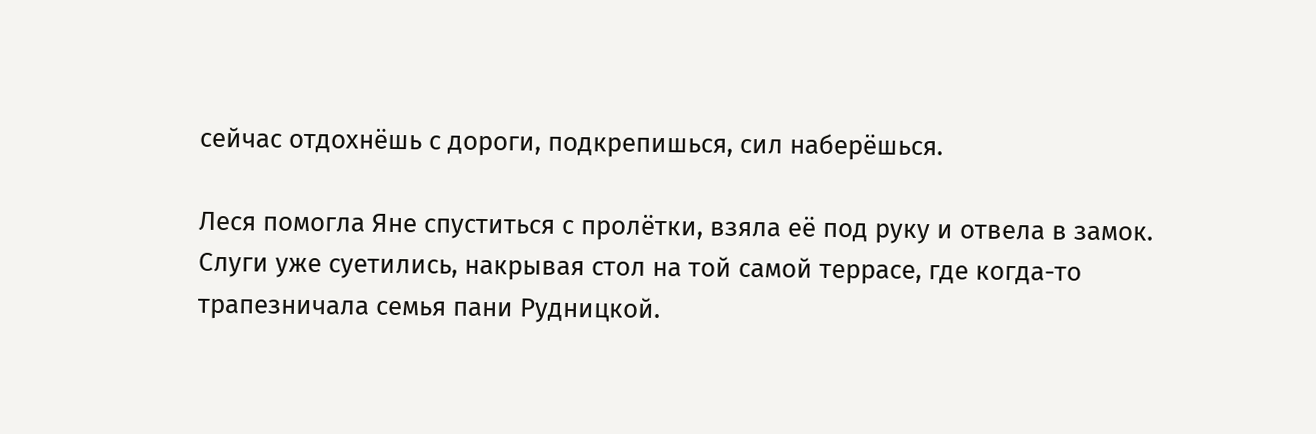сейчас отдохнёшь с дороги, подкрепишься, сил наберёшься.

Леся помогла Яне спуститься с пролётки, взяла её под руку и отвела в замок. Слуги уже суетились, накрывая стол на той самой террасе, где когда-то трапезничала семья пани Рудницкой.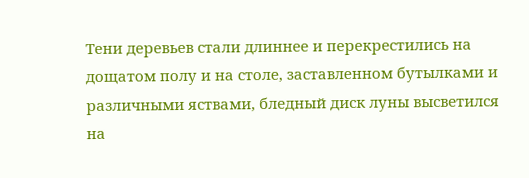Тени деревьев стали длиннее и перекрестились на дощатом полу и на столе, заставленном бутылками и различными яствами, бледный диск луны высветился на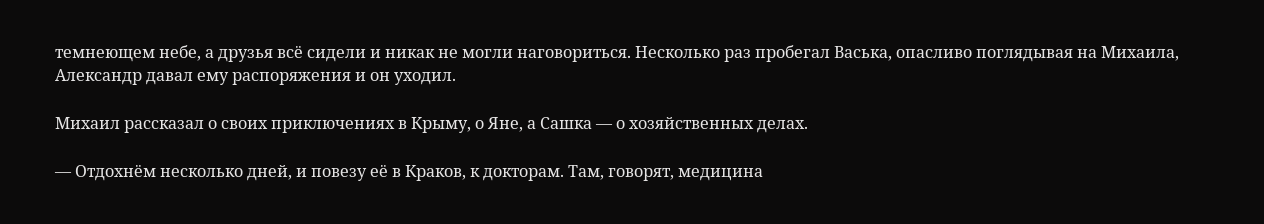темнеющем небе, а друзья всё сидели и никак не могли наговориться. Несколько раз пробегал Васька, опасливо поглядывая на Михаила, Александр давал ему распоряжения и он уходил.

Михаил рассказал о своих приключениях в Крыму, о Яне, а Сашка — о хозяйственных делах.

— Отдохнём несколько дней, и повезу её в Краков, к докторам. Там, говорят, медицина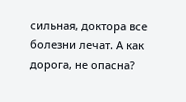сильная, доктора все болезни лечат. А как дорога, не опасна?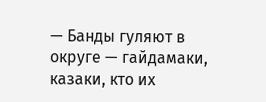— Банды гуляют в округе — гайдамаки, казаки, кто их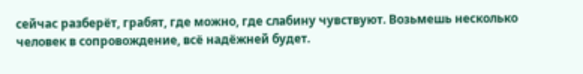сейчас разберёт, грабят, где можно, где слабину чувствуют. Возьмешь несколько человек в сопровождение, всё надёжней будет.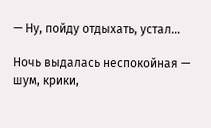— Ну, пойду отдыхать, устал…

Ночь выдалась неспокойная — шум, крики,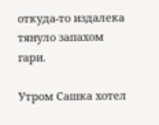откуда-то издалека тянуло запахом гари.

Утром Сашка хотел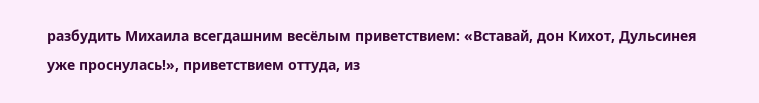разбудить Михаила всегдашним весёлым приветствием: «Вставай, дон Кихот, Дульсинея уже проснулась!», приветствием оттуда, из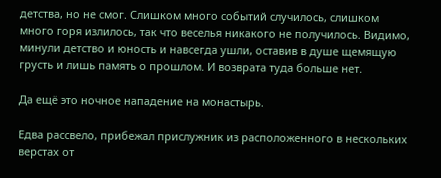детства, но не смог. Слишком много событий случилось, слишком много горя излилось, так что веселья никакого не получилось. Видимо, минули детство и юность и навсегда ушли, оставив в душе щемящую грусть и лишь память о прошлом. И возврата туда больше нет.

Да ещё это ночное нападение на монастырь.

Едва рассвело, прибежал прислужник из расположенного в нескольких верстах от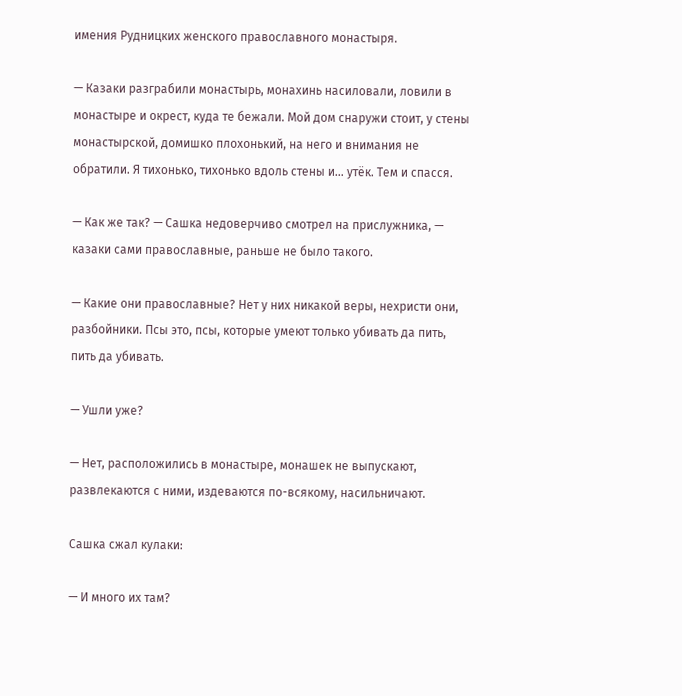имения Рудницких женского православного монастыря.

— Казаки разграбили монастырь, монахинь насиловали, ловили в монастыре и окрест, куда те бежали. Мой дом снаружи стоит, у стены монастырской, домишко плохонький, на него и внимания не обратили. Я тихонько, тихонько вдоль стены и… утёк. Тем и спасся.

— Как же так? — Сашка недоверчиво смотрел на прислужника, — казаки сами православные, раньше не было такого.

— Какие они православные? Нет у них никакой веры, нехристи они, разбойники. Псы это, псы, которые умеют только убивать да пить, пить да убивать.

— Ушли уже?

— Нет, расположились в монастыре, монашек не выпускают, развлекаются с ними, издеваются по-всякому, насильничают.

Сашка сжал кулаки:

— И много их там?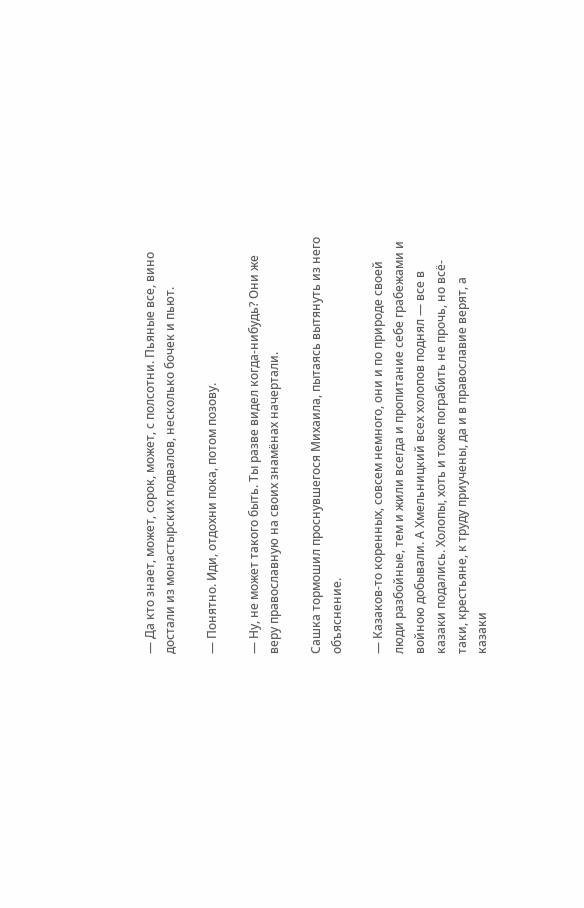— Да кто знает, может, сорок, может, с полсотни. Пьяные все, вино достали из монастырских подвалов, несколько бочек и пьют.

— Понятно. Иди, отдохни пока, потом позову.

— Ну, не может такого быть. Ты разве видел когда-нибудь? Они же веру православную на своих знамёнах начертали.

Сашка тормошил проснувшегося Михаила, пытаясь вытянуть из него объяснение.

— Казаков-то коренных, совсем немного, они и по природе своей люди разбойные, тем и жили всегда и пропитание себе грабежами и войною добывали. А Хмельницкий всех холопов поднял — все в казаки подались. Холопы, хоть и тоже пограбить не прочь, но всё-таки, крестьяне, к труду приучены, да и в православие верят, а казаки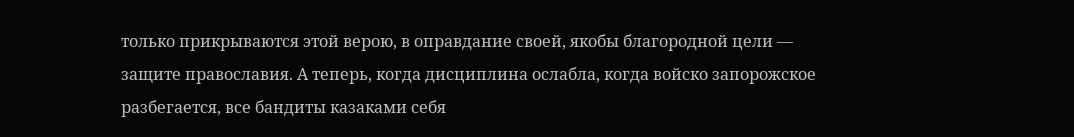только прикрываются этой верою, в оправдание своей, якобы благородной цели — защите православия. А теперь, когда дисциплина ослабла, когда войско запорожское разбегается, все бандиты казаками себя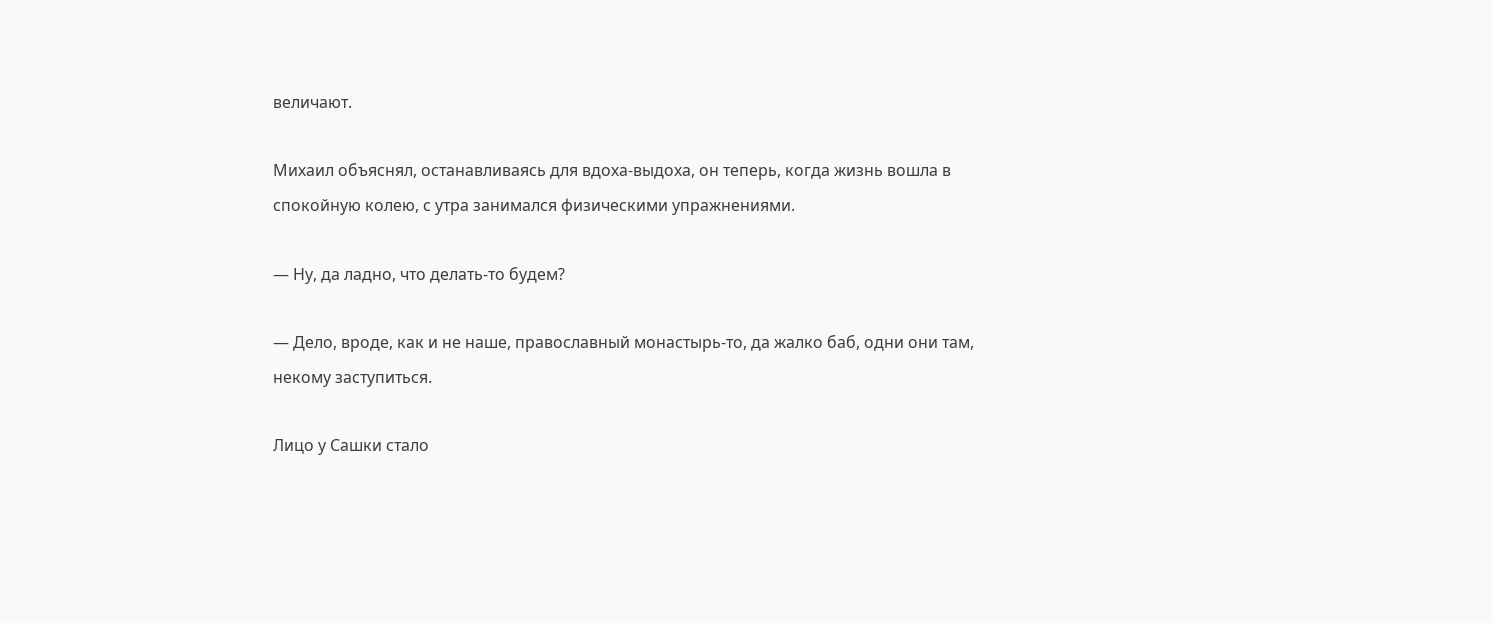величают.

Михаил объяснял, останавливаясь для вдоха-выдоха, он теперь, когда жизнь вошла в спокойную колею, с утра занимался физическими упражнениями.

— Ну, да ладно, что делать-то будем?

— Дело, вроде, как и не наше, православный монастырь-то, да жалко баб, одни они там, некому заступиться.

Лицо у Сашки стало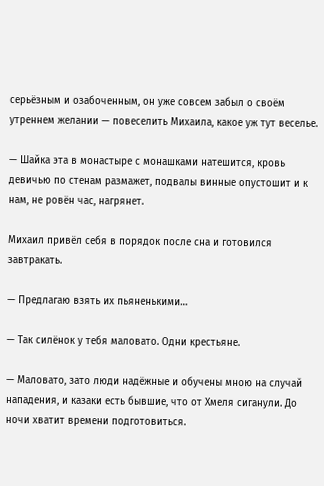серьёзным и озабоченным, он уже совсем забыл о своём утреннем желании — повеселить Михаила, какое уж тут веселье.

— Шайка эта в монастыре с монашками натешится, кровь девичью по стенам размажет, подвалы винные опустошит и к нам, не ровён час, нагрянет.

Михаил привёл себя в порядок после сна и готовился завтракать.

— Предлагаю взять их пьяненькими…

— Так силёнок у тебя маловато. Одни крестьяне.

— Маловато, зато люди надёжные и обучены мною на случай нападения, и казаки есть бывшие, что от Хмеля сиганули. До ночи хватит времени подготовиться.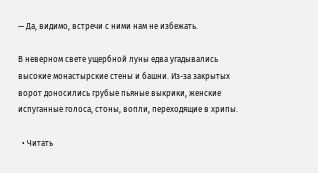— Да, видимо, встречи с ними нам не избежать.

В неверном свете ущербной луны едва угадывались высокие монастырские стены и башни. Из-за закрытых ворот доносились грубые пьяные выкрики, женские испуганные голоса, стоны, вопли, переходящие в хрипы.

  • Читать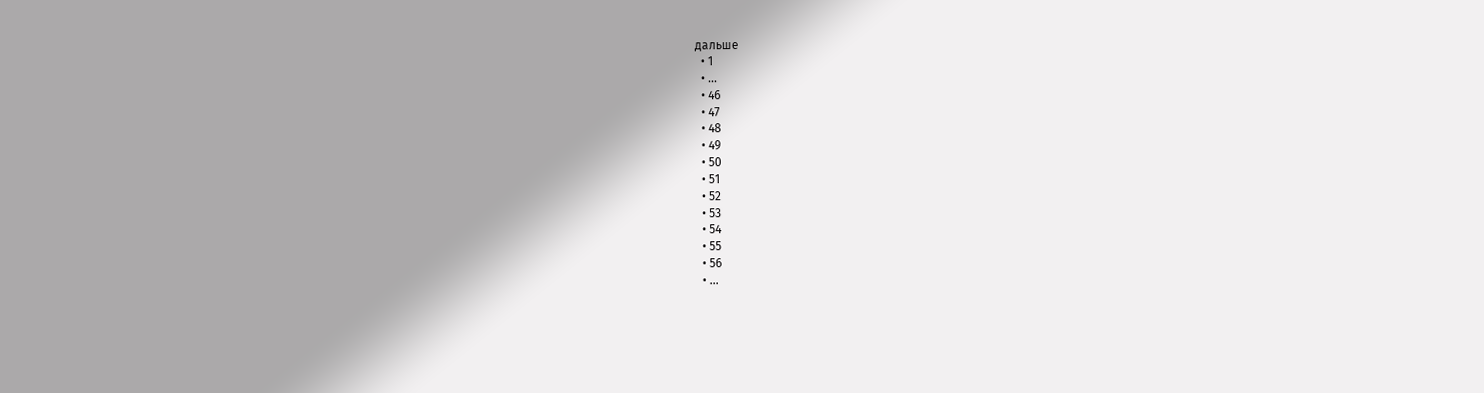дальше
  • 1
  • ...
  • 46
  • 47
  • 48
  • 49
  • 50
  • 51
  • 52
  • 53
  • 54
  • 55
  • 56
  • ...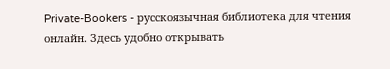Private-Bookers - русскоязычная библиотека для чтения онлайн. Здесь удобно открывать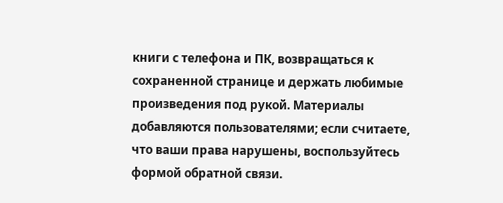книги с телефона и ПК, возвращаться к сохраненной странице и держать любимые произведения под рукой. Материалы добавляются пользователями; если считаете, что ваши права нарушены, воспользуйтесь формой обратной связи.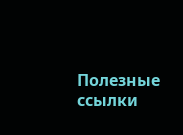Полезные ссылки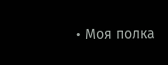• Моя полка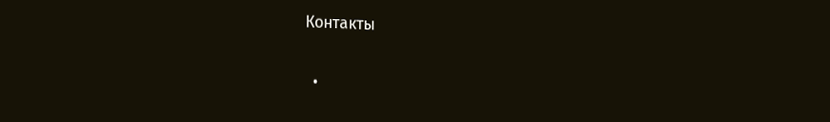Контакты

  •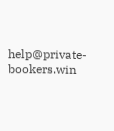help@private-bookers.win